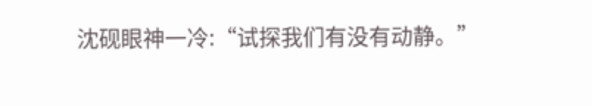沈砚眼神一冷:“试探我们有没有动静。”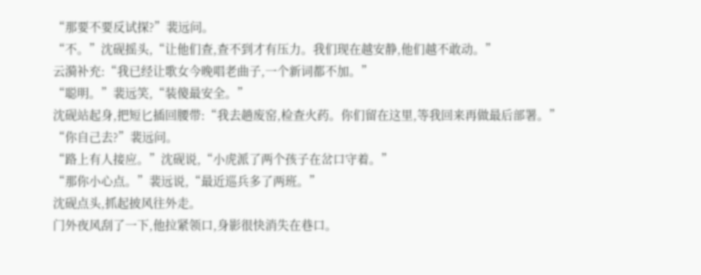“那要不要反试探?”裴远问。
“不。”沈砚摇头,“让他们查,查不到才有压力。我们现在越安静,他们越不敢动。”
云漪补充:“我已经让歌女今晚唱老曲子,一个新词都不加。”
“聪明。”裴远笑,“装傻最安全。”
沈砚站起身,把短匕插回腰带:“我去趟废窑,检查火药。你们留在这里,等我回来再做最后部署。”
“你自己去?”裴远问。
“路上有人接应。”沈砚说,“小虎派了两个孩子在岔口守着。”
“那你小心点。”裴远说,“最近巡兵多了两班。”
沈砚点头,抓起披风往外走。
门外夜风刮了一下,他拉紧领口,身影很快消失在巷口。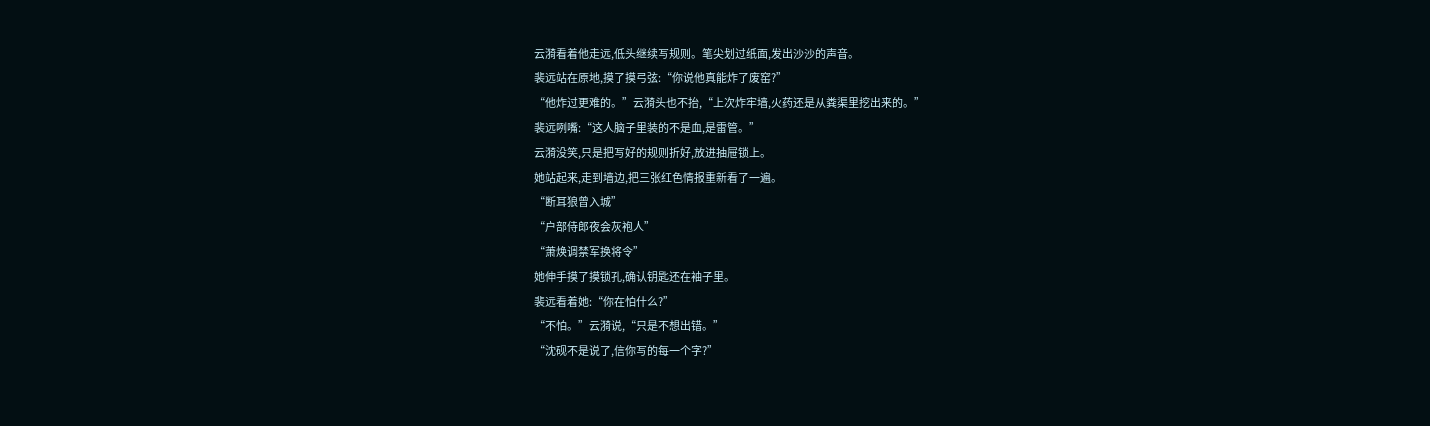云漪看着他走远,低头继续写规则。笔尖划过纸面,发出沙沙的声音。
裴远站在原地,摸了摸弓弦:“你说他真能炸了废窑?”
“他炸过更难的。”云漪头也不抬,“上次炸牢墙,火药还是从粪渠里挖出来的。”
裴远咧嘴:“这人脑子里装的不是血,是雷管。”
云漪没笑,只是把写好的规则折好,放进抽屉锁上。
她站起来,走到墙边,把三张红色情报重新看了一遍。
“断耳狼曾入城”
“户部侍郎夜会灰袍人”
“萧焕调禁军换将令”
她伸手摸了摸锁孔,确认钥匙还在袖子里。
裴远看着她:“你在怕什么?”
“不怕。”云漪说,“只是不想出错。”
“沈砚不是说了,信你写的每一个字?”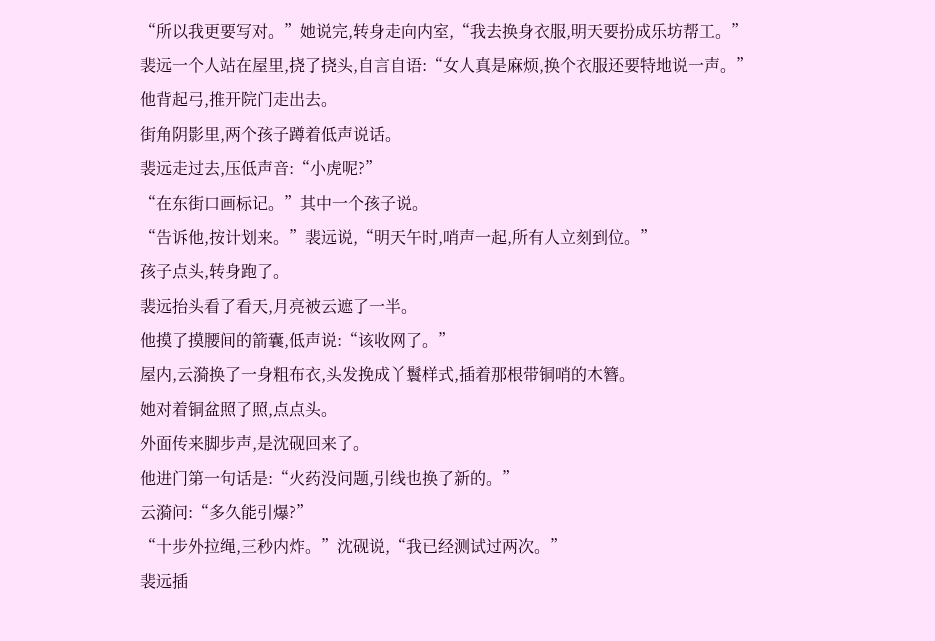“所以我更要写对。”她说完,转身走向内室,“我去换身衣服,明天要扮成乐坊帮工。”
裴远一个人站在屋里,挠了挠头,自言自语:“女人真是麻烦,换个衣服还要特地说一声。”
他背起弓,推开院门走出去。
街角阴影里,两个孩子蹲着低声说话。
裴远走过去,压低声音:“小虎呢?”
“在东街口画标记。”其中一个孩子说。
“告诉他,按计划来。”裴远说,“明天午时,哨声一起,所有人立刻到位。”
孩子点头,转身跑了。
裴远抬头看了看天,月亮被云遮了一半。
他摸了摸腰间的箭囊,低声说:“该收网了。”
屋内,云漪换了一身粗布衣,头发挽成丫鬟样式,插着那根带铜哨的木簪。
她对着铜盆照了照,点点头。
外面传来脚步声,是沈砚回来了。
他进门第一句话是:“火药没问题,引线也换了新的。”
云漪问:“多久能引爆?”
“十步外拉绳,三秒内炸。”沈砚说,“我已经测试过两次。”
裴远插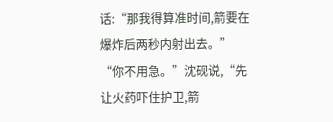话:“那我得算准时间,箭要在爆炸后两秒内射出去。”
“你不用急。”沈砚说,“先让火药吓住护卫,箭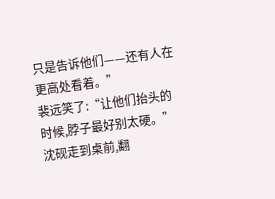只是告诉他们——还有人在更高处看着。”
裴远笑了:“让他们抬头的时候,脖子最好别太硬。”
沈砚走到桌前,翻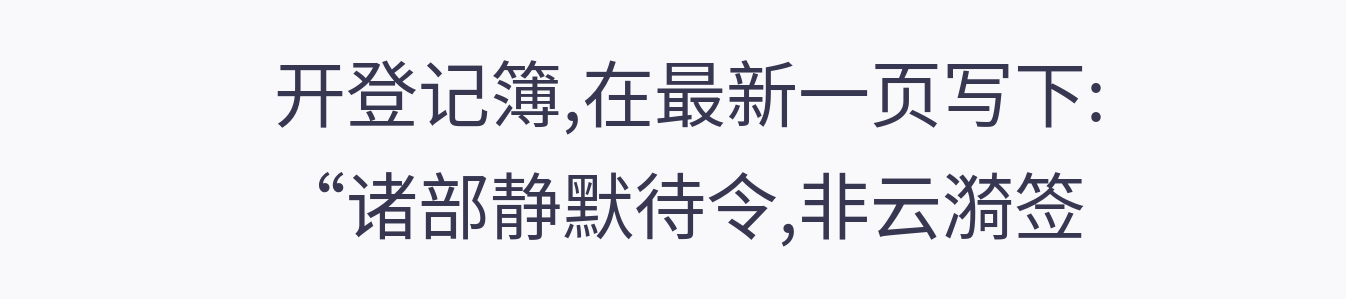开登记簿,在最新一页写下:
“诸部静默待令,非云漪签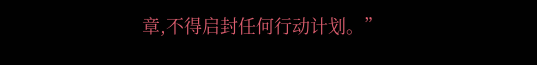章,不得启封任何行动计划。”